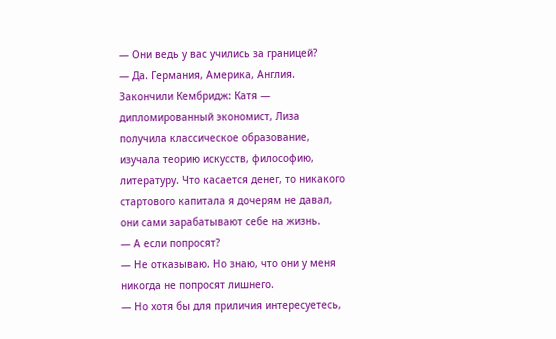— Они ведь у вас учились за границей?
— Да. Германия, Америка, Англия. Закончили Кембридж: Катя — дипломированный экономист, Лиза получила классическое образование, изучала теорию искусств, философию, литературу. Что касается денег, то никакого стартового капитала я дочерям не давал, они сами зарабатывают себе на жизнь.
— А если попросят?
— Не отказываю. Но знаю, что они у меня никогда не попросят лишнего.
— Но хотя бы для приличия интересуетесь,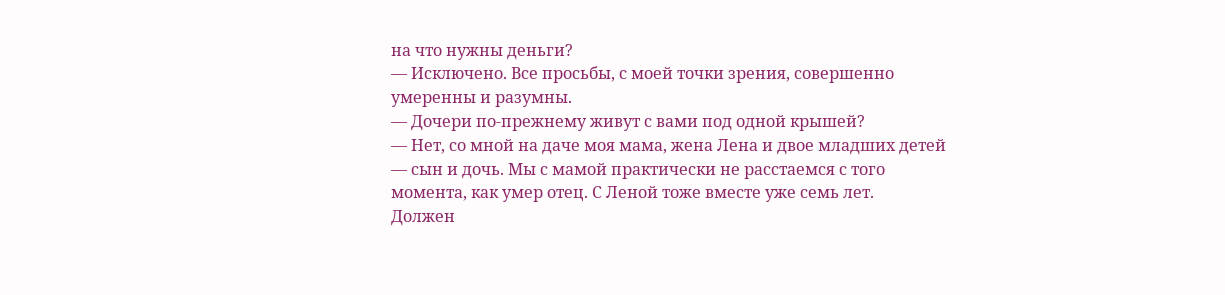на что нужны деньги?
— Исключено. Все просьбы, с моей точки зрения, совершенно умеренны и разумны.
— Дочери по-прежнему живут с вами под одной крышей?
— Нет, со мной на даче моя мама, жена Лена и двое младших детей
— сын и дочь. Мы с мамой практически не расстаемся с того момента, как умер отец. С Леной тоже вместе уже семь лет.
Должен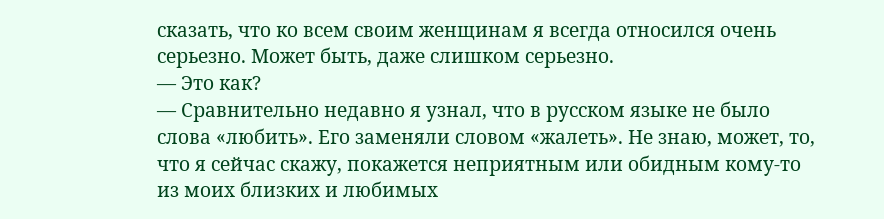сказать, что ко всем своим женщинам я всегда относился очень серьезно. Может быть, даже слишком серьезно.
— Это как?
— Сравнительно недавно я узнал, что в русском языке не было слова «любить». Его заменяли словом «жалеть». Не знаю, может, то, что я сейчас скажу, покажется неприятным или обидным кому-то из моих близких и любимых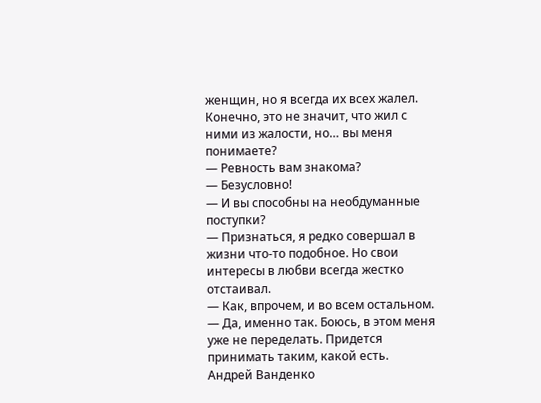женщин, но я всегда их всех жалел. Конечно, это не значит, что жил с ними из жалости, но… вы меня понимаете?
— Ревность вам знакома?
— Безусловно!
— И вы способны на необдуманные поступки?
— Признаться, я редко совершал в жизни что-то подобное. Но свои интересы в любви всегда жестко отстаивал.
— Как, впрочем, и во всем остальном.
— Да, именно так. Боюсь, в этом меня уже не переделать. Придется принимать таким, какой есть.
Андрей Ванденко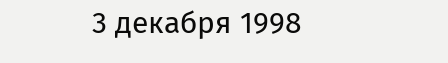3 декабря 1998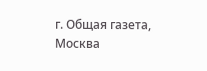г. Общая газета, Москва